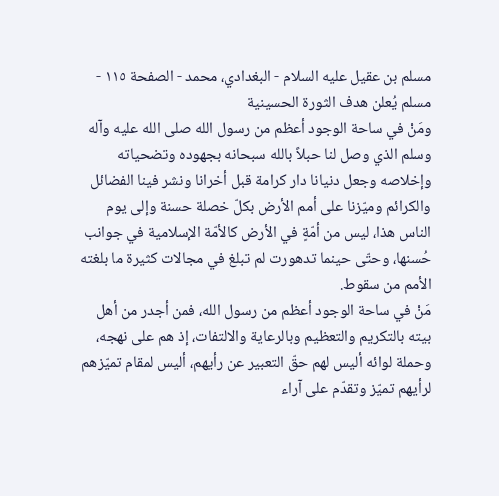مسلم بن عقيل عليه السلام - البغدادي، محمد - الصفحة ١١٥ - مسلم يُعلن هدف الثورة الحسينية
ومَنْ في ساحة الوجود أعظم من رسول الله صلى الله عليه وآله وسلم الذي وصل لنا حبلاً بالله سبحانه بجهوده وتضحياته وإخلاصه وجعل دنيانا دار كرامة قبل أخرانا ونشر فينا الفضائل والكرائم وميّزنا على أمم الأرض بكلّ خصلة حسنة وإلى يوم الناس هذا، ليس من أمّةٍ في الأرض كالأمّة الإسلامية في جوانب حُسنها، وحتّى حينما تدهورت لم تبلغ في مجالات كثيرة ما بلغته الأمم من سقوط.
مَنْ في ساحة الوجود أعظم من رسول الله، فمن أجدر من أهل بيته بالتكريم والتعظيم وبالرعاية والالتفات، إذ هم على نهجه، وحملة لوائه أليس لهم حقّ التعبير عن رأيهم، أليس لمقام تميّزهم لرأيهم تميّز وتقدّم على آراء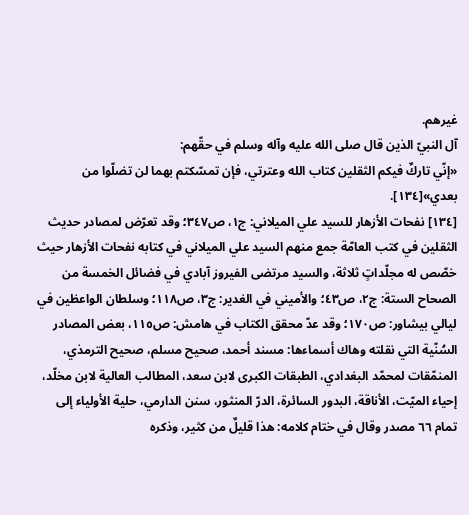غيرهم.
آل النبيّ الذين قال صلى الله عليه وآله وسلم في حقّهم:
«إنّي تاركٌ فيكم الثقلين كتاب الله وعترتي، فإن تمسّكتم بهما لن تضلّوا من بعدي»[١٣٤].
[١٣٤] نفحات الأزهار للسيد علي الميلاني: ج١، ص٣٤٧؛ وقد تعرّض لمصادر حديث الثقلين في كتب العامّة جمع منهم السيد علي الميلاني في كتابه نفحات الأزهار حيث خصّص له مجلّداتٍ ثلاثة، والسيد مرتضى الفيروز آبادي في فضائل الخمسة من الصحاح الستة: ج٢، ص٤٣؛ والأميني في الغدير: ج٣، ص١١٨؛ وسلطان الواعظين في ليالي بيشاور: ص١٧٠؛ وقد عدّ محقق الكتاب في هامش: ص١١٥، بعض المصادر السُنّية التي نقلته وهاك أسماءها: مسند أحمد، صحيح مسلم، صحيح الترمذي، المنمّقات لمحمّد البغدادي، الطبقات الكبرى لابن سعد، المطالب العالية لابن مخلّد، إحياء الميّت، الأناقة، البدور السائرة، الدرّ المنثور، سنن الدارمي، حلية الأولياء إلى تمام ٦٦ مصدر وقال في ختام كلامه: هذا قليلٌ من كثير، وذكره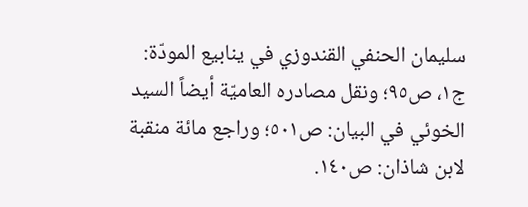سليمان الحنفي القندوزي في ينابيع المودّة: ج١، ص٩٥؛ ونقل مصادره العاميّة أيضاً السيد الخوئي في البيان: ص٥٠١؛ وراجع مائة منقبة لابن شاذان: ص١٤٠.